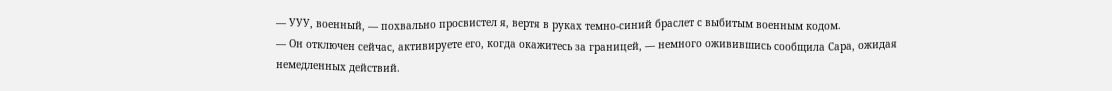— УУУ, военный, — похвально просвистел я, вертя в руках темно-синий браслет с выбитым военным кодом.
— Он отключен сейчас, активируете его, когда окажитесь за границей, — немного оживившись сообщила Сара, ожидая немедленных действий.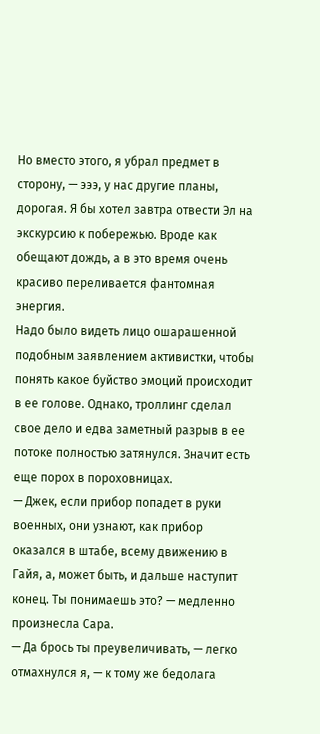Но вместо этого, я убрал предмет в сторону, — эээ, у нас другие планы, дорогая. Я бы хотел завтра отвести Эл на экскурсию к побережью. Вроде как обещают дождь, а в это время очень красиво переливается фантомная энергия.
Надо было видеть лицо ошарашенной подобным заявлением активистки, чтобы понять какое буйство эмоций происходит в ее голове. Однако, троллинг сделал свое дело и едва заметный разрыв в ее потоке полностью затянулся. Значит есть еще порох в пороховницах.
— Джек, если прибор попадет в руки военных, они узнают, как прибор оказался в штабе, всему движению в Гайя, а, может быть, и дальше наступит конец. Ты понимаешь это? — медленно произнесла Сара.
— Да брось ты преувеличивать, — легко отмахнулся я, — к тому же бедолага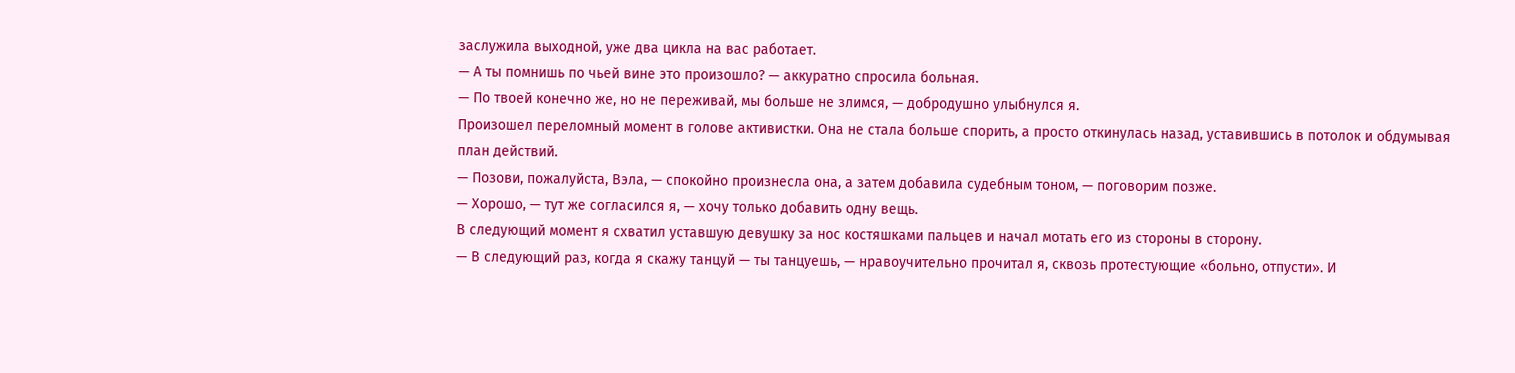заслужила выходной, уже два цикла на вас работает.
— А ты помнишь по чьей вине это произошло? — аккуратно спросила больная.
— По твоей конечно же, но не переживай, мы больше не злимся, — добродушно улыбнулся я.
Произошел переломный момент в голове активистки. Она не стала больше спорить, а просто откинулась назад, уставившись в потолок и обдумывая план действий.
— Позови, пожалуйста, Вэла, — спокойно произнесла она, а затем добавила судебным тоном, — поговорим позже.
— Хорошо, — тут же согласился я, — хочу только добавить одну вещь.
В следующий момент я схватил уставшую девушку за нос костяшками пальцев и начал мотать его из стороны в сторону.
— В следующий раз, когда я скажу танцуй — ты танцуешь, — нравоучительно прочитал я, сквозь протестующие «больно, отпусти». И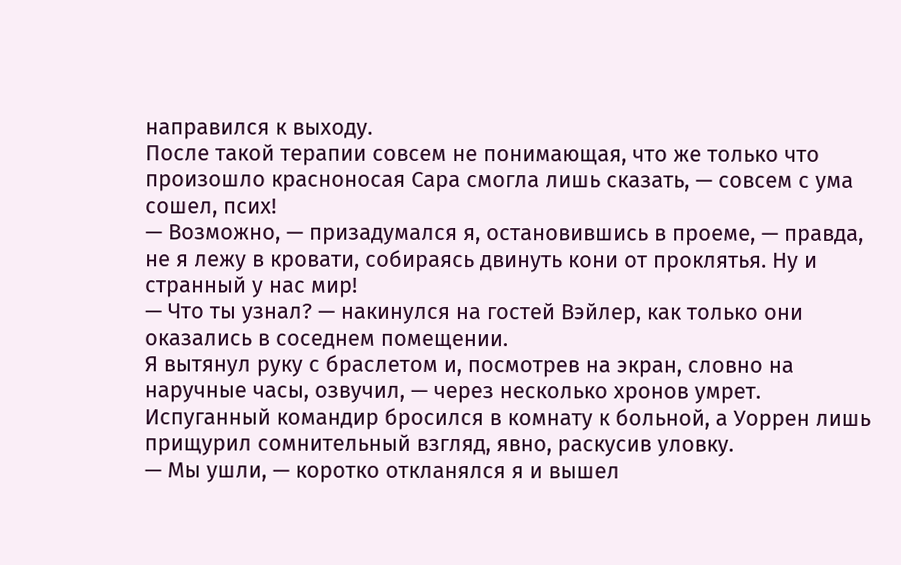направился к выходу.
После такой терапии совсем не понимающая, что же только что произошло красноносая Сара смогла лишь сказать, — совсем с ума сошел, псих!
— Возможно, — призадумался я, остановившись в проеме, — правда, не я лежу в кровати, собираясь двинуть кони от проклятья. Ну и странный у нас мир!
— Что ты узнал? — накинулся на гостей Вэйлер, как только они оказались в соседнем помещении.
Я вытянул руку с браслетом и, посмотрев на экран, словно на наручные часы, озвучил, — через несколько хронов умрет.
Испуганный командир бросился в комнату к больной, а Уоррен лишь прищурил сомнительный взгляд, явно, раскусив уловку.
— Мы ушли, — коротко откланялся я и вышел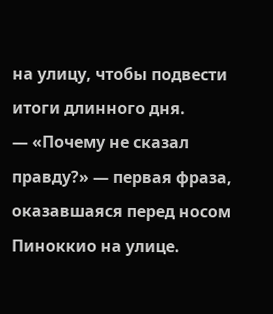на улицу, чтобы подвести итоги длинного дня.
— «Почему не сказал правду?» — первая фраза, оказавшаяся перед носом Пиноккио на улице.